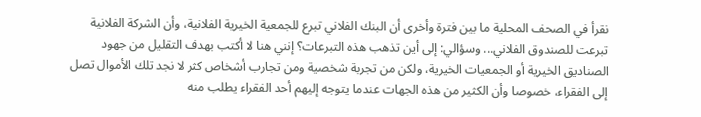نقرأ في الصحف المحلية ما بين فترة وأخرى أن البنك الفلاني تبرع للجمعية الخيرية الفلانية، وأن الشركة الفلانية تبرعت للصندوق الفلاني... وسؤالي: إلى أين تذهب هذه التبرعات؟ إنني هنا لا أكتب بهدف التقليل من جهود الصناديق الخيرية أو الجمعيات الخيرية، ولكن من تجربة شخصية ومن تجارب أشخاص كثر لا نجد تلك الأموال تصل إلى الفقراء، خصوصا وأن الكثير من هذه الجهات عندما يتوجه إليهم أحد الفقراء يطلب منه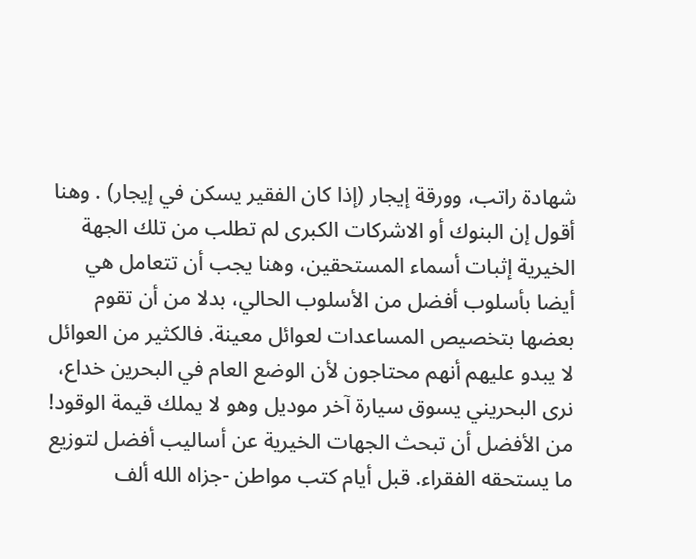شهادة راتب، وورقة إيجار (إذا كان الفقير يسكن في إيجار) . وهنا أقول إن البنوك أو الاشركات الكبرى لم تطلب من تلك الجهة الخيرية إثبات أسماء المستحقين، وهنا يجب أن تتعامل هي أيضا بأسلوب أفضل من الأسلوب الحالي، بدلا من أن تقوم بعضها بتخصيص المساعدات لعوائل معينة. فالكثير من العوائل لا يبدو عليهم أنهم محتاجون لأن الوضع العام في البحرين خداع، نرى البحريني يسوق سيارة آخر موديل وهو لا يملك قيمة الوقود! من الأفضل أن تبحث الجهات الخيرية عن أساليب أفضل لتوزيع ما يستحقه الفقراء. قبل أيام كتب مواطن -جزاه الله ألف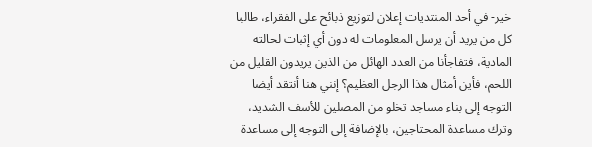خير- في أحد المنتديات إعلان لتوزيع ذبائح على الفقراء، طالبا كل من يريد أن يرسل المعلومات له دون أي إثبات لحالته المادية، فتفاجأنا من العدد الهائل من الذين يريدون القليل من اللحم، فأين أمثال هذا الرجل العظيم؟ إنني هنا أنتقد أيضا التوجه إلى بناء مساجد تخلو من المصلين للأسف الشديد، وترك مساعدة المحتاجين، بالإضافة إلى التوجه إلى مساعدة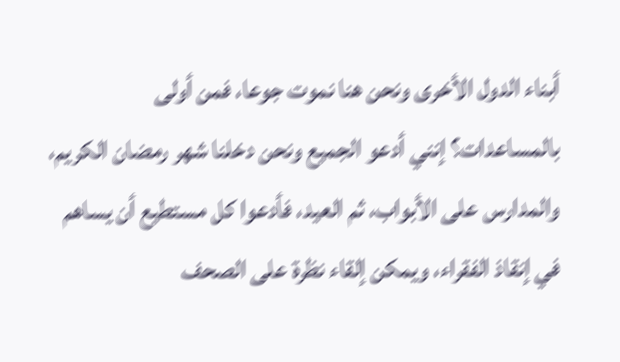أبناء الدول الأخرى ونحن هنا نموت جوعا، فمن أولى بالمساعدات؟ إنني أدعو الجميع ونحن دخلنا شهر رمضان الكريم، والمدارس على الأبواب، ثم العيد، فأدعوا كل مستطيع أن يساهم في إنقاذ الفقراء، ويمكن إلقاء نظرة على الصحف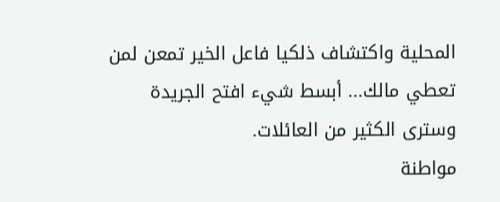المحلية واكتشاف ذلكيا فاعل الخير تمعن لمن تعطي مالك... أبسط شيء افتح الجريدة وسترى الكثير من العائلات.
مواطنة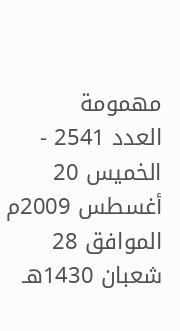مهمومة
العدد 2541 - الخميس 20 أغسطس 2009م الموافق 28 شعبان 1430هـ